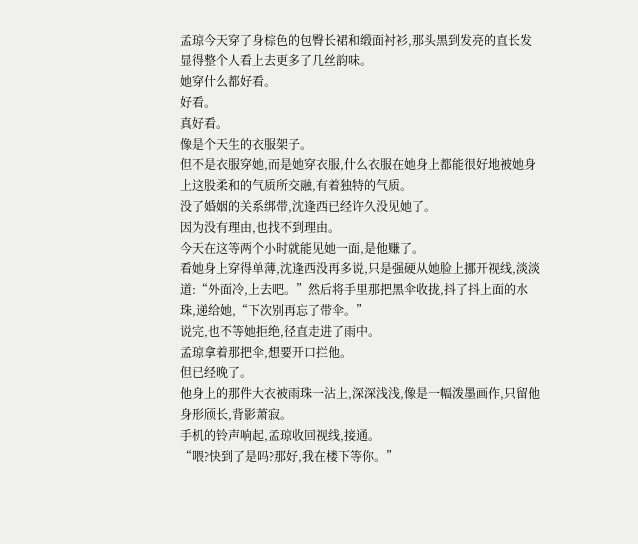孟琼今天穿了身棕色的包臀长裙和缎面衬衫,那头黑到发亮的直长发显得整个人看上去更多了几丝韵味。
她穿什么都好看。
好看。
真好看。
像是个天生的衣服架子。
但不是衣服穿她,而是她穿衣服,什么衣服在她身上都能很好地被她身上这股柔和的气质所交融,有着独特的气质。
没了婚姻的关系绑带,沈逢西已经许久没见她了。
因为没有理由,也找不到理由。
今天在这等两个小时就能见她一面,是他赚了。
看她身上穿得单薄,沈逢西没再多说,只是强硬从她脸上挪开视线,淡淡道:“外面冷,上去吧。”然后将手里那把黑伞收拢,抖了抖上面的水珠,递给她,“下次别再忘了带伞。”
说完,也不等她拒绝,径直走进了雨中。
孟琼拿着那把伞,想要开口拦他。
但已经晚了。
他身上的那件大衣被雨珠一沾上,深深浅浅,像是一幅泼墨画作,只留他身形颀长,背影萧寂。
手机的铃声响起,孟琼收回视线,接通。
“喂?快到了是吗?那好,我在楼下等你。”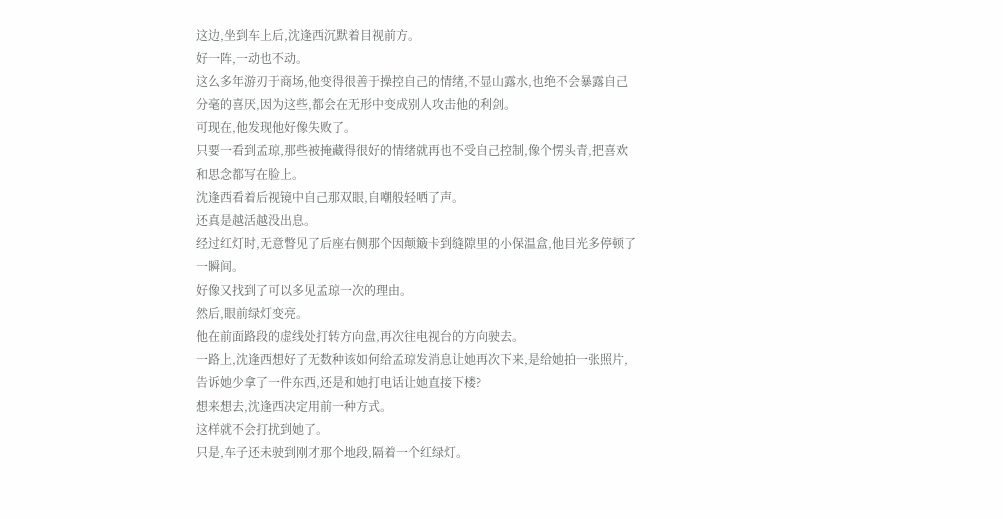这边,坐到车上后,沈逢西沉默着目视前方。
好一阵,一动也不动。
这么多年游刃于商场,他变得很善于操控自己的情绪,不显山露水,也绝不会暴露自己分毫的喜厌,因为这些,都会在无形中变成别人攻击他的利剑。
可现在,他发现他好像失败了。
只要一看到孟琼,那些被掩藏得很好的情绪就再也不受自己控制,像个愣头青,把喜欢和思念都写在脸上。
沈逢西看着后视镜中自己那双眼,自嘲般轻哂了声。
还真是越活越没出息。
经过红灯时,无意瞥见了后座右侧那个因颠簸卡到缝隙里的小保温盒,他目光多停顿了一瞬间。
好像又找到了可以多见孟琼一次的理由。
然后,眼前绿灯变亮。
他在前面路段的虚线处打转方向盘,再次往电视台的方向驶去。
一路上,沈逢西想好了无数种该如何给孟琼发消息让她再次下来,是给她拍一张照片,告诉她少拿了一件东西,还是和她打电话让她直接下楼?
想来想去,沈逢西决定用前一种方式。
这样就不会打扰到她了。
只是,车子还未驶到刚才那个地段,隔着一个红绿灯。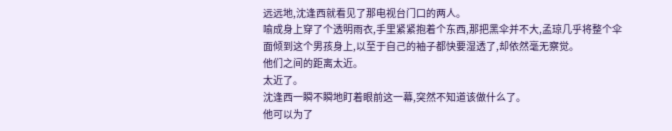远远地,沈逢西就看见了那电视台门口的两人。
喻成身上穿了个透明雨衣,手里紧紧抱着个东西,那把黑伞并不大,孟琼几乎将整个伞面倾到这个男孩身上,以至于自己的袖子都快要湿透了,却依然毫无察觉。
他们之间的距离太近。
太近了。
沈逢西一瞬不瞬地盯着眼前这一幕,突然不知道该做什么了。
他可以为了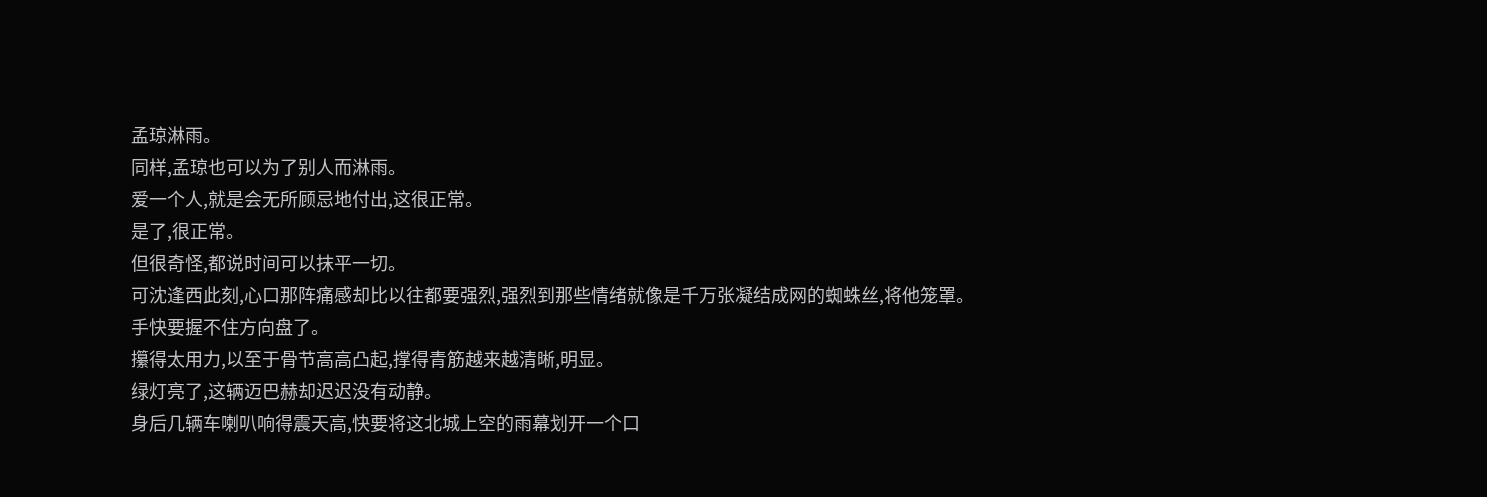孟琼淋雨。
同样,孟琼也可以为了别人而淋雨。
爱一个人,就是会无所顾忌地付出,这很正常。
是了,很正常。
但很奇怪,都说时间可以抹平一切。
可沈逢西此刻,心口那阵痛感却比以往都要强烈,强烈到那些情绪就像是千万张凝结成网的蜘蛛丝,将他笼罩。
手快要握不住方向盘了。
攥得太用力,以至于骨节高高凸起,撑得青筋越来越清晰,明显。
绿灯亮了,这辆迈巴赫却迟迟没有动静。
身后几辆车喇叭响得震天高,快要将这北城上空的雨幕划开一个口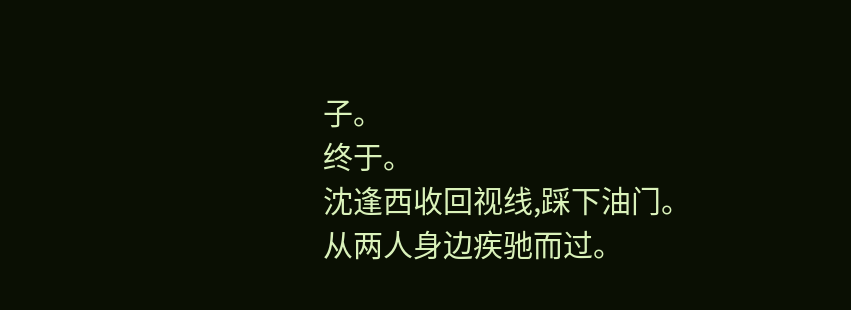子。
终于。
沈逢西收回视线,踩下油门。
从两人身边疾驰而过。